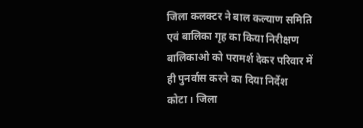जिला कलक्टर ने बाल कल्याण समिति एवं बालिका गृह का किया निरीक्षण
बालिकाओ को परामर्श देकर परिवार में ही पुनर्वास करने का दिया निर्देश
कोटा । जिला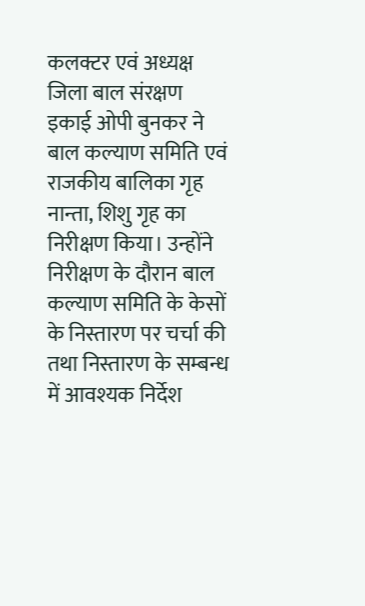कलक्टर एवं अध्यक्ष जिला बाल संरक्षण इकाई ओपी बुनकर ने बाल कल्याण समिति एवं राजकीय बालिका गृह नान्ता, शिशु गृह का निरीक्षण किया। उन्होंने निरीक्षण के दौरान बाल कल्याण समिति के केसों के निस्तारण पर चर्चा की तथा निस्तारण के सम्बन्ध में आवश्यक निर्देश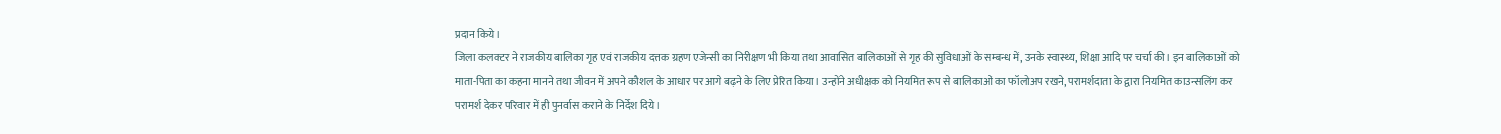प्रदान किये।
जिला कलक्टर ने राजकीय बालिका गृह एवं राजकीय दत्तक ग्रहण एजेन्सी का निरीक्षण भी किया तथा आवासित बालिकाओं से गृह की सुविधाओं के सम्बन्ध में, उनके स्वास्थ्य, शिक्षा आदि पर चर्चा की। इन बालिकाओं को माता-पिता का कहना मानने तथा जीवन में अपने कौशल के आधार पर आगे बढ़ने के लिए प्रेरित किया। उन्होंने अधीक्षक को नियमित रूप से बालिकाओं का फॉलोअप रखने, परामर्शदाता के द्वारा नियमित काउन्सलिंग कर परामर्श देकर परिवार में ही पुनर्वास कराने के निर्देश दिये।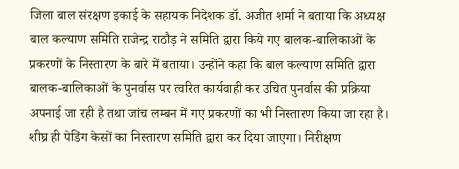जिला बाल संरक्षण इकाई के सहायक निदेशक डॉ. अजीत शर्मा ने बताया कि अध्यक्ष बाल कल्याण समिति राजेन्द्र राठौड़ ने समिति द्वारा किये गए बालक-बालिकाओं के प्रकरणों के निस्तारण के बारे में बताया। उन्होंने कहा कि बाल कल्याण समिति द्वारा बालक-बालिकाओं के पुनर्वास पर त्वरित कार्यवाही कर उचित पुनर्वास की प्रक्रिया अपनाई जा रही है तथा जांच लम्बन में गए प्रकरणों का भी निस्तारण किया जा रहा है। शीघ्र ही पेडिंग केसों का निस्तारण समिति द्वारा कर दिया जाएगा। निरीक्षण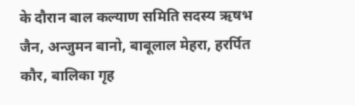के दौरान बाल कल्याण समिति सदस्य ऋषभ जैन, अन्जुमन बानो, बाबूलाल मेहरा, हरर्पित कौर, बालिका गृह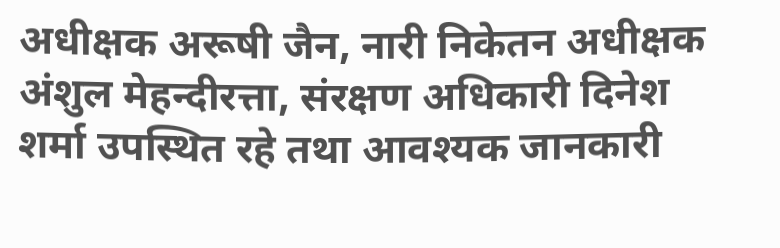अधीक्षक अरूषी जैन, नारी निकेतन अधीक्षक अंशुल मेहन्दीरत्ता, संरक्षण अधिकारी दिनेश शर्मा उपस्थित रहे तथा आवश्यक जानकारी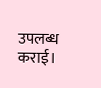उपलब्ध कराई।